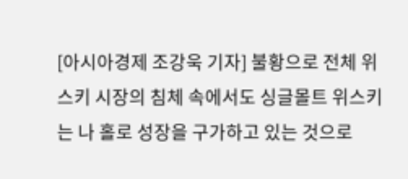[아시아경제 조강욱 기자] 불황으로 전체 위스키 시장의 침체 속에서도 싱글몰트 위스키는 나 홀로 성장을 구가하고 있는 것으로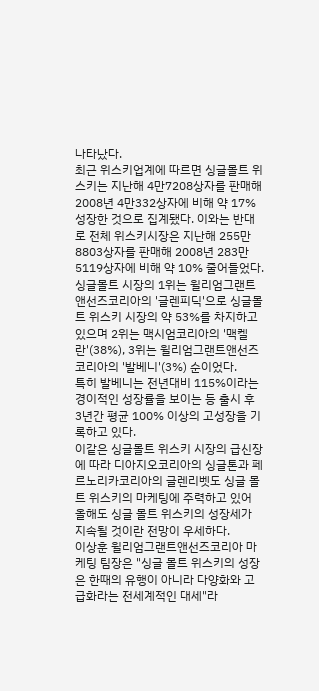나타났다.
최근 위스키업계에 따르면 싱글몰트 위스키는 지난해 4만7208상자를 판매해 2008년 4만332상자에 비해 약 17% 성장한 것으로 집계됐다. 이와는 반대로 전체 위스키시장은 지난해 255만8803상자를 판매해 2008년 283만5119상자에 비해 약 10% 줄어들었다.
싱글몰트 시장의 1위는 윌리엄그랜트앤선즈코리아의 '글렌피딕'으로 싱글몰트 위스키 시장의 약 53%를 차지하고 있으며 2위는 맥시엄코리아의 '맥켈란'(38%), 3위는 윌리엄그랜트앤선즈코리아의 '발베니'(3%) 순이었다.
특히 발베니는 전년대비 115%이라는 경이적인 성장률을 보이는 등 출시 후 3년간 평균 100% 이상의 고성장을 기록하고 있다.
이같은 싱글몰트 위스키 시장의 급신장에 따라 디아지오코리아의 싱글톤과 페르노리카코리아의 글렌리벳도 싱글 몰트 위스키의 마케팅에 주력하고 있어 올해도 싱글 몰트 위스키의 성장세가 지속될 것이란 전망이 우세하다.
이상훈 윌리엄그랜트앤선즈코리아 마케팅 팀장은 "싱글 몰트 위스키의 성장은 한때의 유행이 아니라 다양화와 고급화라는 전세계적인 대세"라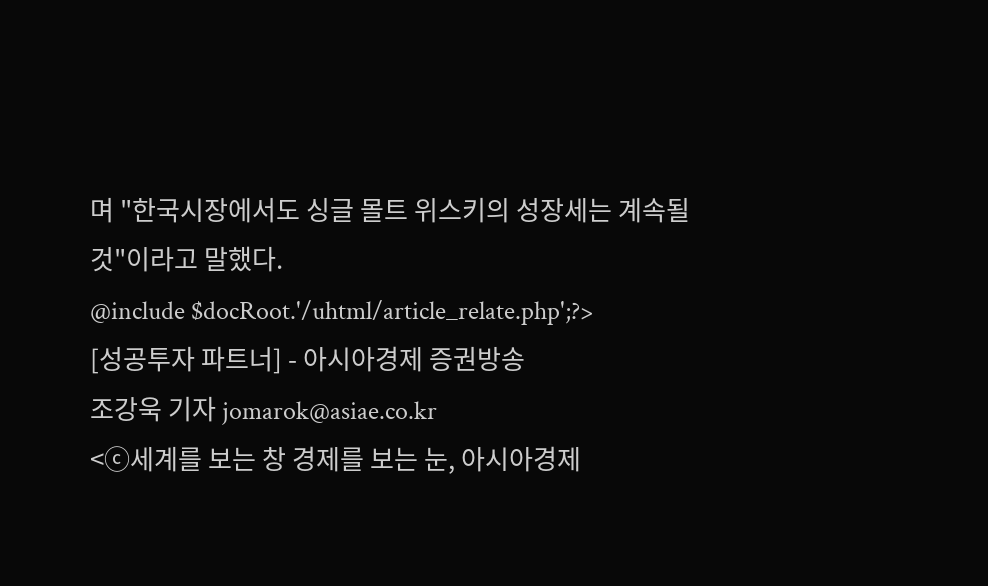며 "한국시장에서도 싱글 몰트 위스키의 성장세는 계속될 것"이라고 말했다.
@include $docRoot.'/uhtml/article_relate.php';?>
[성공투자 파트너] - 아시아경제 증권방송
조강욱 기자 jomarok@asiae.co.kr
<ⓒ세계를 보는 창 경제를 보는 눈, 아시아경제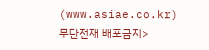(www.asiae.co.kr) 무단전재 배포금지>